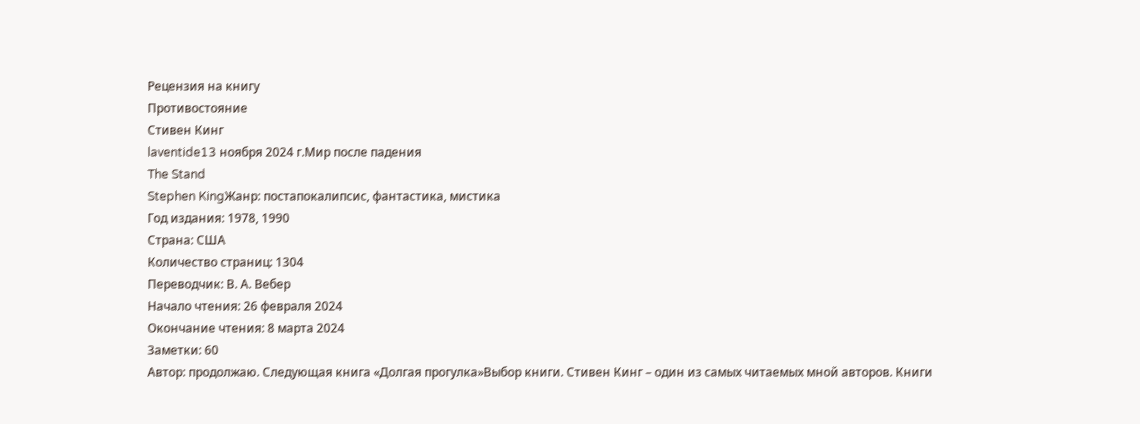Рецензия на книгу
Противостояние
Стивен Кинг
laventide13 ноября 2024 г.Мир после падения
The Stand
Stephen KingЖанр: постапокалипсис, фантастика, мистика
Год издания: 1978, 1990
Страна: США
Количество страниц: 1304
Переводчик: В. А. Вебер
Начало чтения: 26 февраля 2024
Окончание чтения: 8 марта 2024
Заметки: 60
Автор: продолжаю. Следующая книга «Долгая прогулка»Выбор книги. Стивен Кинг – один из самых читаемых мной авторов. Книги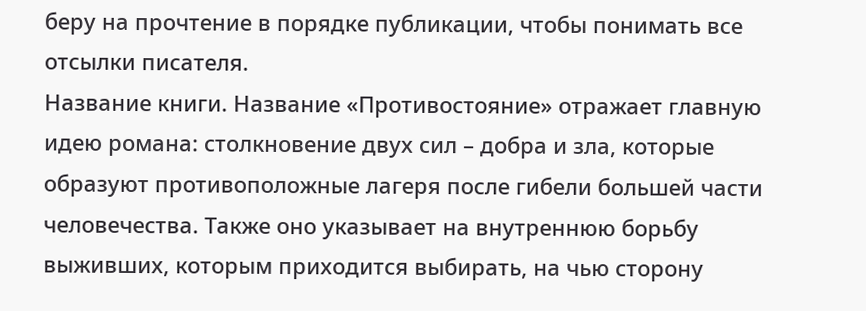беру на прочтение в порядке публикации, чтобы понимать все отсылки писателя.
Название книги. Название «Противостояние» отражает главную идею романа: столкновение двух сил – добра и зла, которые образуют противоположные лагеря после гибели большей части человечества. Также оно указывает на внутреннюю борьбу выживших, которым приходится выбирать, на чью сторону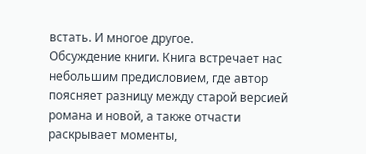встать. И многое другое.
Обсуждение книги. Книга встречает нас небольшим предисловием, где автор поясняет разницу между старой версией романа и новой, а также отчасти раскрывает моменты,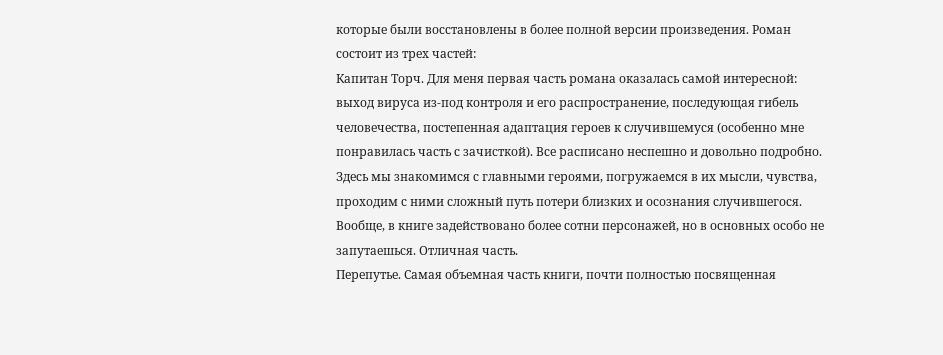которые были восстановлены в более полной версии произведения. Роман состоит из трех частей:
Капитан Торч. Для меня первая часть романа оказалась самой интересной: выход вируса из-под контроля и его распространение, последующая гибель человечества, постепенная адаптация героев к случившемуся (особенно мне понравилась часть с зачисткой). Все расписано неспешно и довольно подробно. Здесь мы знакомимся с главными героями, погружаемся в их мысли, чувства, проходим с ними сложный путь потери близких и осознания случившегося. Вообще, в книге задействовано более сотни персонажей, но в основных особо не запутаешься. Отличная часть.
Перепутье. Самая объемная часть книги, почти полностью посвященная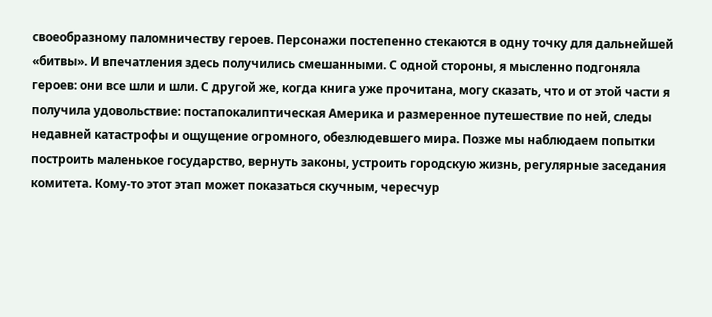своеобразному паломничеству героев. Персонажи постепенно стекаются в одну точку для дальнейшей «битвы». И впечатления здесь получились смешанными. С одной стороны, я мысленно подгоняла героев: они все шли и шли. С другой же, когда книга уже прочитана, могу сказать, что и от этой части я получила удовольствие: постапокалиптическая Америка и размеренное путешествие по ней, следы недавней катастрофы и ощущение огромного, обезлюдевшего мира. Позже мы наблюдаем попытки построить маленькое государство, вернуть законы, устроить городскую жизнь, регулярные заседания комитета. Кому-то этот этап может показаться скучным, чересчур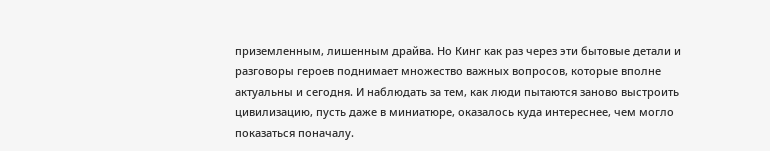приземленным, лишенным драйва. Но Кинг как раз через эти бытовые детали и разговоры героев поднимает множество важных вопросов, которые вполне актуальны и сегодня. И наблюдать за тем, как люди пытаются заново выстроить цивилизацию, пусть даже в миниатюре, оказалось куда интереснее, чем могло показаться поначалу.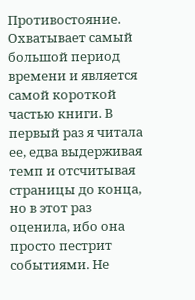Противостояние. Охватывает самый большой период времени и является самой короткой частью книги. В первый раз я читала ее, едва выдерживая темп и отсчитывая страницы до конца, но в этот раз оценила, ибо она просто пестрит событиями. Не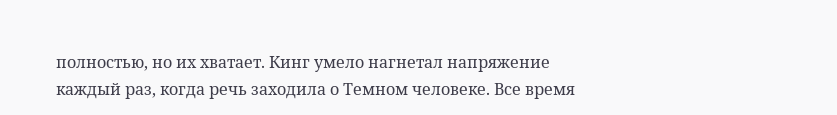полностью, но их хватает. Кинг умело нагнетал напряжение каждый раз, когда речь заходила о Темном человеке. Все время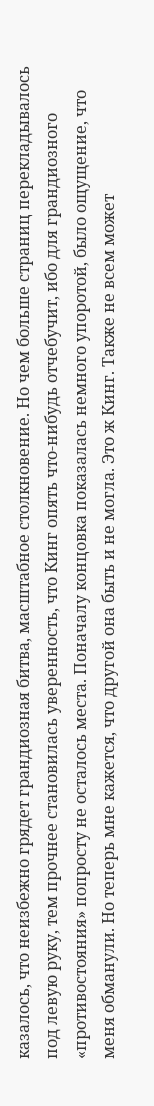казалось, что неизбежно грядет грандиозная битва, масштабное столкновение. Но чем больше страниц перекладывалось под левую руку, тем прочнее становилась уверенность, что Кинг опять что-нибудь отчебучит, ибо для грандиозного «противостояния» попросту не осталось места. Поначалу концовка показалась немного упоротой, было ощущение, что меня обманули. Но теперь мне кажется, что другой она быть и не могла. Это ж Кинг. Также не всем может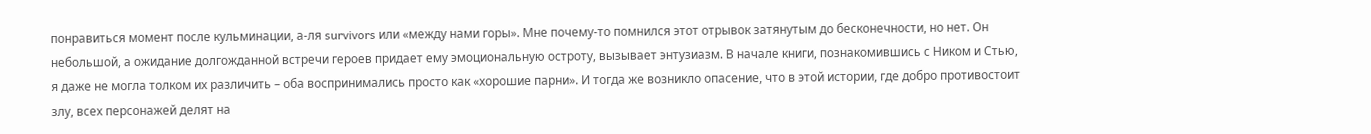понравиться момент после кульминации, а-ля survivors или «между нами горы». Мне почему-то помнился этот отрывок затянутым до бесконечности, но нет. Он небольшой, а ожидание долгожданной встречи героев придает ему эмоциональную остроту, вызывает энтузиазм. В начале книги, познакомившись с Ником и Стью, я даже не могла толком их различить – оба воспринимались просто как «хорошие парни». И тогда же возникло опасение, что в этой истории, где добро противостоит злу, всех персонажей делят на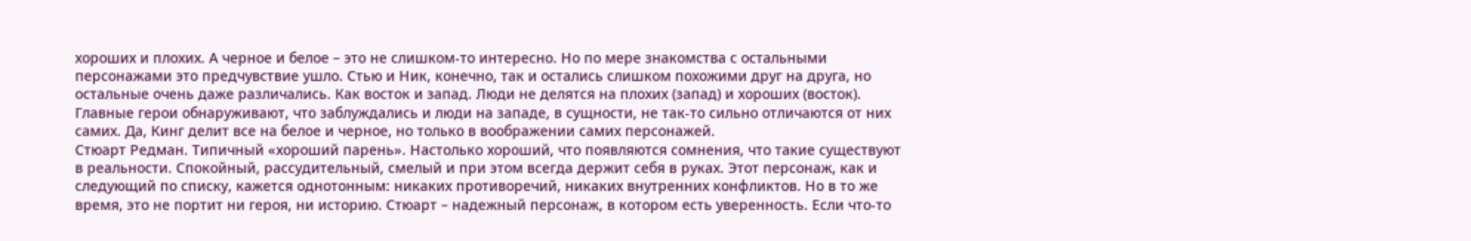хороших и плохих. А черное и белое – это не слишком-то интересно. Но по мере знакомства с остальными персонажами это предчувствие ушло. Стью и Ник, конечно, так и остались слишком похожими друг на друга, но остальные очень даже различались. Как восток и запад. Люди не делятся на плохих (запад) и хороших (восток). Главные герои обнаруживают, что заблуждались и люди на западе, в сущности, не так-то сильно отличаются от них самих. Да, Кинг делит все на белое и черное, но только в воображении самих персонажей.
Стюарт Редман. Типичный «хороший парень». Настолько хороший, что появляются сомнения, что такие существуют в реальности. Спокойный, рассудительный, смелый и при этом всегда держит себя в руках. Этот персонаж, как и следующий по списку, кажется однотонным: никаких противоречий, никаких внутренних конфликтов. Но в то же время, это не портит ни героя, ни историю. Стюарт – надежный персонаж, в котором есть уверенность. Если что-то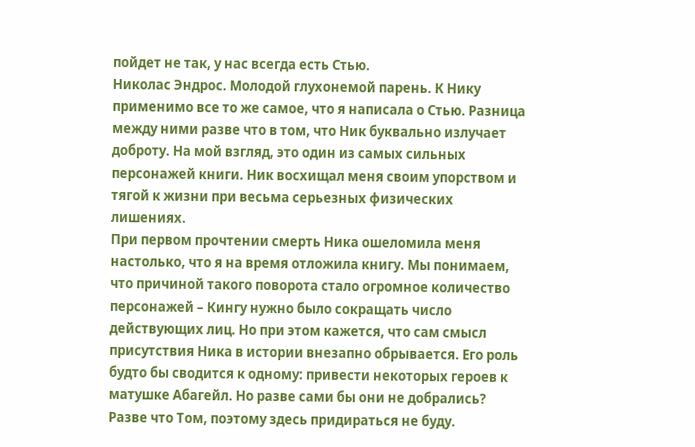пойдет не так, у нас всегда есть Стью.
Николас Эндрос. Молодой глухонемой парень. К Нику применимо все то же самое, что я написала о Стью. Разница между ними разве что в том, что Ник буквально излучает доброту. На мой взгляд, это один из самых сильных персонажей книги. Ник восхищал меня своим упорством и тягой к жизни при весьма серьезных физических лишениях.
При первом прочтении смерть Ника ошеломила меня настолько, что я на время отложила книгу. Мы понимаем, что причиной такого поворота стало огромное количество персонажей – Кингу нужно было сокращать число действующих лиц. Но при этом кажется, что сам смысл присутствия Ника в истории внезапно обрывается. Его роль будто бы сводится к одному: привести некоторых героев к матушке Абагейл. Но разве сами бы они не добрались? Разве что Том, поэтому здесь придираться не буду.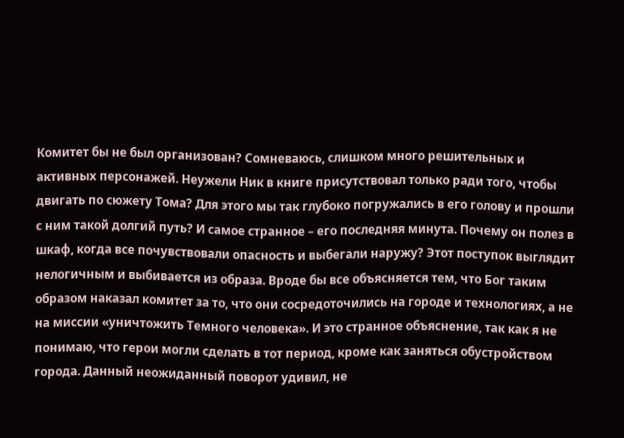Комитет бы не был организован? Сомневаюсь, слишком много решительных и активных персонажей. Неужели Ник в книге присутствовал только ради того, чтобы двигать по сюжету Тома? Для этого мы так глубоко погружались в его голову и прошли с ним такой долгий путь? И самое странное – его последняя минута. Почему он полез в шкаф, когда все почувствовали опасность и выбегали наружу? Этот поступок выглядит нелогичным и выбивается из образа. Вроде бы все объясняется тем, что Бог таким образом наказал комитет за то, что они сосредоточились на городе и технологиях, а не на миссии «уничтожить Темного человека». И это странное объяснение, так как я не понимаю, что герои могли сделать в тот период, кроме как заняться обустройством города. Данный неожиданный поворот удивил, не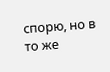спорю, но в то же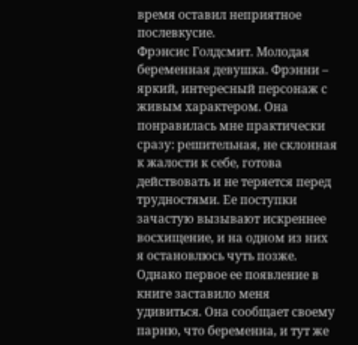время оставил неприятное послевкусие.
Фрэнсис Голдсмит. Молодая беременная девушка. Фрэнни – яркий, интересный персонаж с живым характером. Она понравилась мне практически сразу: решительная, не склонная к жалости к себе, готова действовать и не теряется перед трудностями. Ее поступки зачастую вызывают искреннее восхищение, и на одном из них я остановлюсь чуть позже. Однако первое ее появление в книге заставило меня удивиться. Она сообщает своему парню, что беременна, и тут же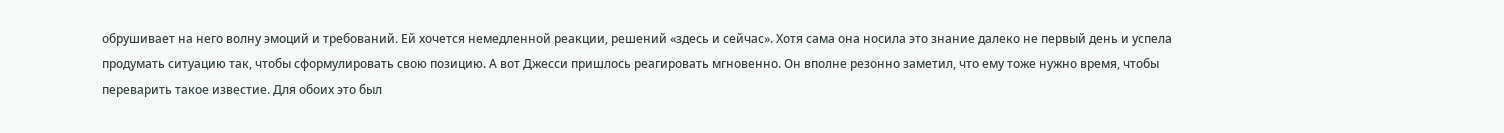обрушивает на него волну эмоций и требований. Ей хочется немедленной реакции, решений «здесь и сейчас». Хотя сама она носила это знание далеко не первый день и успела продумать ситуацию так, чтобы сформулировать свою позицию. А вот Джесси пришлось реагировать мгновенно. Он вполне резонно заметил, что ему тоже нужно время, чтобы переварить такое известие. Для обоих это был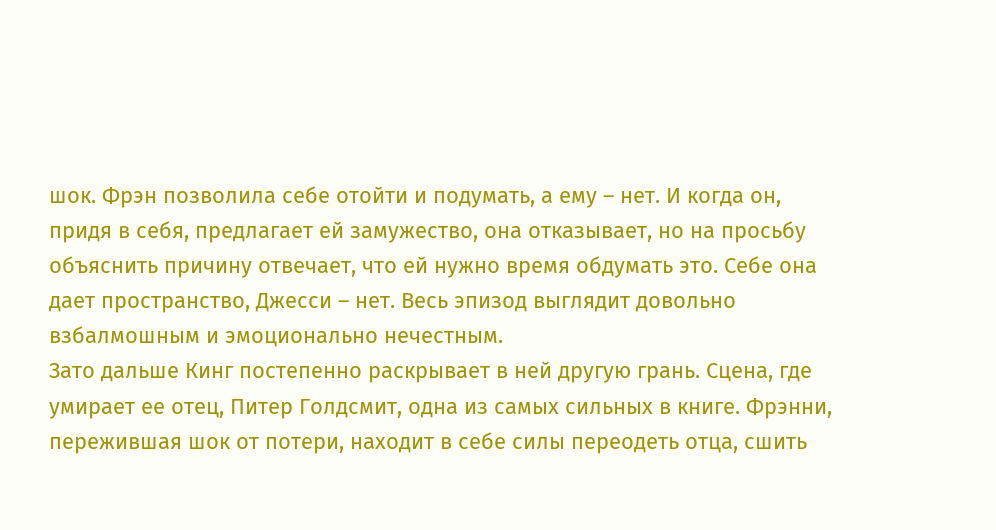шок. Фрэн позволила себе отойти и подумать, а ему – нет. И когда он, придя в себя, предлагает ей замужество, она отказывает, но на просьбу объяснить причину отвечает, что ей нужно время обдумать это. Себе она дает пространство, Джесси – нет. Весь эпизод выглядит довольно взбалмошным и эмоционально нечестным.
Зато дальше Кинг постепенно раскрывает в ней другую грань. Сцена, где умирает ее отец, Питер Голдсмит, одна из самых сильных в книге. Фрэнни, пережившая шок от потери, находит в себе силы переодеть отца, сшить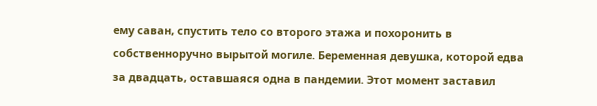ему саван, спустить тело со второго этажа и похоронить в собственноручно вырытой могиле. Беременная девушка, которой едва за двадцать, оставшаяся одна в пандемии. Этот момент заставил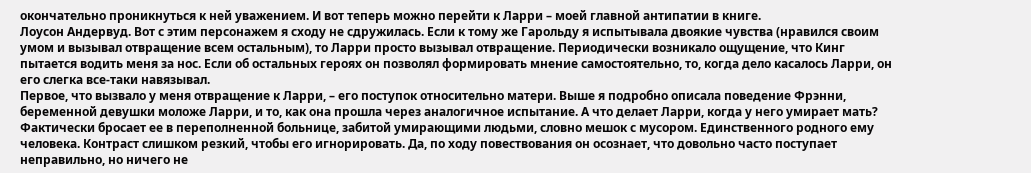окончательно проникнуться к ней уважением. И вот теперь можно перейти к Ларри – моей главной антипатии в книге.
Лоусон Андервуд. Вот с этим персонажем я сходу не сдружилась. Если к тому же Гарольду я испытывала двоякие чувства (нравился своим умом и вызывал отвращение всем остальным), то Ларри просто вызывал отвращение. Периодически возникало ощущение, что Кинг пытается водить меня за нос. Если об остальных героях он позволял формировать мнение самостоятельно, то, когда дело касалось Ларри, он его слегка все-таки навязывал.
Первое, что вызвало у меня отвращение к Ларри, – его поступок относительно матери. Выше я подробно описала поведение Фрэнни, беременной девушки моложе Ларри, и то, как она прошла через аналогичное испытание. А что делает Ларри, когда у него умирает мать? Фактически бросает ее в переполненной больнице, забитой умирающими людьми, словно мешок с мусором. Единственного родного ему человека. Контраст слишком резкий, чтобы его игнорировать. Да, по ходу повествования он осознает, что довольно часто поступает неправильно, но ничего не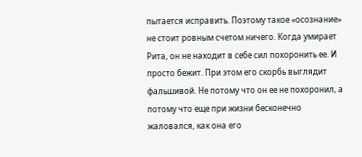пытается исправить. Поэтому такое «осознание» не стоит ровным счетом ничего. Когда умирает Рита, он не находит в себе сил похоронить ее. И просто бежит. При этом его скорбь выглядит фальшивой. Не потому что он ее не похоронил, а потому что еще при жизни бесконечно жаловался, как она его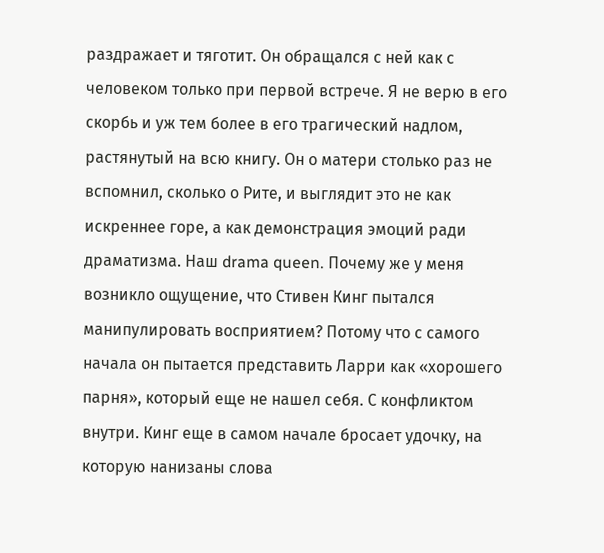раздражает и тяготит. Он обращался с ней как с человеком только при первой встрече. Я не верю в его скорбь и уж тем более в его трагический надлом, растянутый на всю книгу. Он о матери столько раз не вспомнил, сколько о Рите, и выглядит это не как искреннее горе, а как демонстрация эмоций ради драматизма. Наш drama queen. Почему же у меня возникло ощущение, что Стивен Кинг пытался манипулировать восприятием? Потому что с самого начала он пытается представить Ларри как «хорошего парня», который еще не нашел себя. С конфликтом внутри. Кинг еще в самом начале бросает удочку, на которую нанизаны слова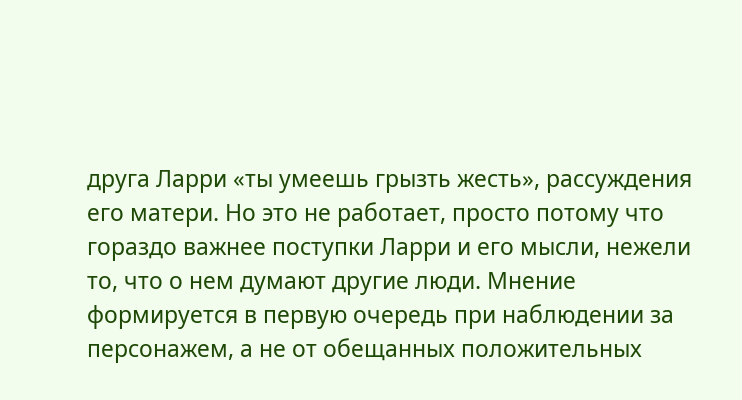друга Ларри «ты умеешь грызть жесть», рассуждения его матери. Но это не работает, просто потому что гораздо важнее поступки Ларри и его мысли, нежели то, что о нем думают другие люди. Мнение формируется в первую очередь при наблюдении за персонажем, а не от обещанных положительных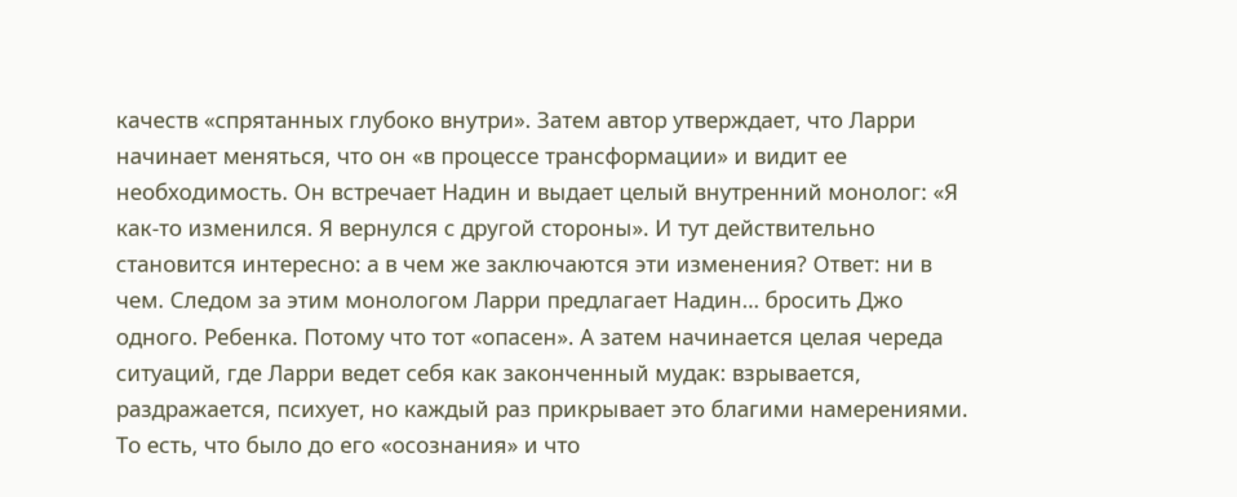качеств «спрятанных глубоко внутри». Затем автор утверждает, что Ларри начинает меняться, что он «в процессе трансформации» и видит ее необходимость. Он встречает Надин и выдает целый внутренний монолог: «Я как-то изменился. Я вернулся с другой стороны». И тут действительно становится интересно: а в чем же заключаются эти изменения? Ответ: ни в чем. Следом за этим монологом Ларри предлагает Надин… бросить Джо одного. Ребенка. Потому что тот «опасен». А затем начинается целая череда ситуаций, где Ларри ведет себя как законченный мудак: взрывается, раздражается, психует, но каждый раз прикрывает это благими намерениями. То есть, что было до его «осознания» и что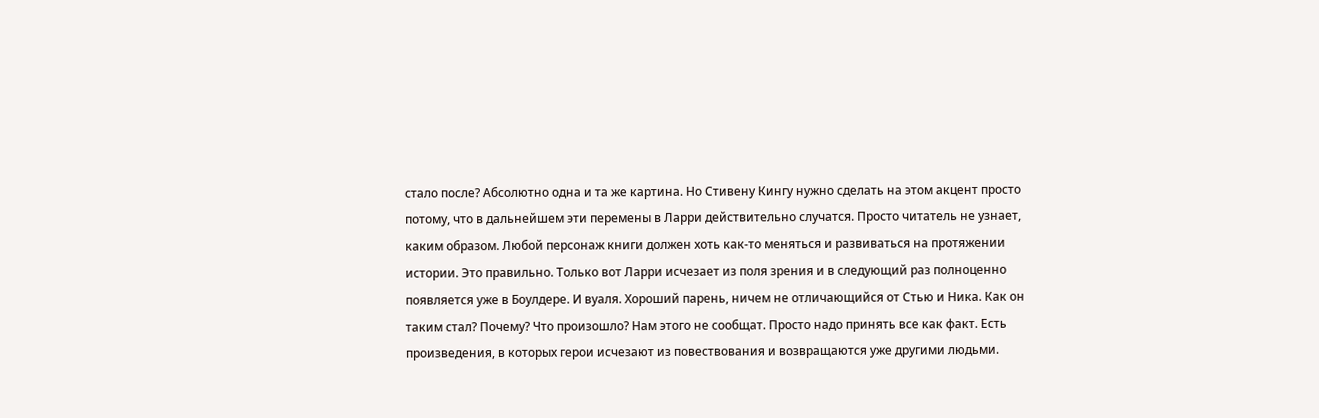стало после? Абсолютно одна и та же картина. Но Стивену Кингу нужно сделать на этом акцент просто потому, что в дальнейшем эти перемены в Ларри действительно случатся. Просто читатель не узнает, каким образом. Любой персонаж книги должен хоть как-то меняться и развиваться на протяжении истории. Это правильно. Только вот Ларри исчезает из поля зрения и в следующий раз полноценно появляется уже в Боулдере. И вуаля. Хороший парень, ничем не отличающийся от Стью и Ника. Как он таким стал? Почему? Что произошло? Нам этого не сообщат. Просто надо принять все как факт. Есть произведения, в которых герои исчезают из повествования и возвращаются уже другими людьми.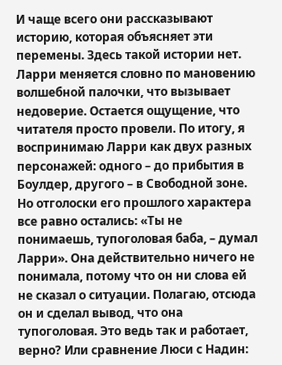И чаще всего они рассказывают историю, которая объясняет эти перемены. Здесь такой истории нет. Ларри меняется словно по мановению волшебной палочки, что вызывает недоверие. Остается ощущение, что читателя просто провели. По итогу, я воспринимаю Ларри как двух разных персонажей: одного – до прибытия в Боулдер, другого – в Свободной зоне. Но отголоски его прошлого характера все равно остались: «Ты не понимаешь, тупоголовая баба, – думал Ларри». Она действительно ничего не понимала, потому что он ни слова ей не сказал о ситуации. Полагаю, отсюда он и сделал вывод, что она тупоголовая. Это ведь так и работает, верно? Или сравнение Люси с Надин: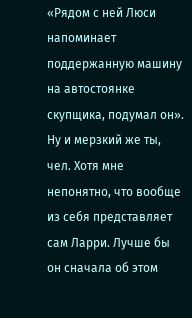«Рядом с ней Люси напоминает поддержанную машину на автостоянке скупщика, подумал он». Ну и мерзкий же ты, чел. Хотя мне непонятно, что вообще из себя представляет сам Ларри. Лучше бы он сначала об этом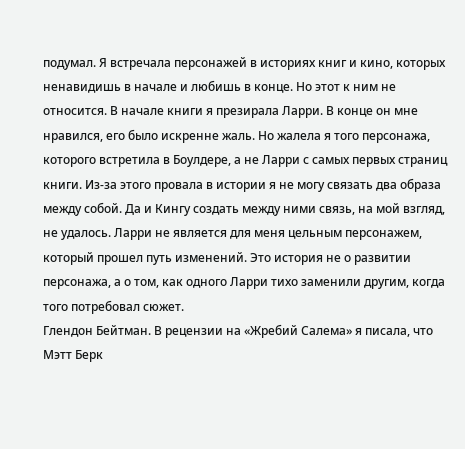подумал. Я встречала персонажей в историях книг и кино, которых ненавидишь в начале и любишь в конце. Но этот к ним не относится. В начале книги я презирала Ларри. В конце он мне нравился, его было искренне жаль. Но жалела я того персонажа, которого встретила в Боулдере, а не Ларри с самых первых страниц книги. Из-за этого провала в истории я не могу связать два образа между собой. Да и Кингу создать между ними связь, на мой взгляд, не удалось. Ларри не является для меня цельным персонажем, который прошел путь изменений. Это история не о развитии персонажа, а о том, как одного Ларри тихо заменили другим, когда того потребовал сюжет.
Глендон Бейтман. В рецензии на «Жребий Салема» я писала, что Мэтт Берк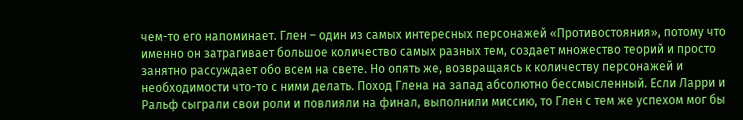чем-то его напоминает. Глен – один из самых интересных персонажей «Противостояния», потому что именно он затрагивает большое количество самых разных тем, создает множество теорий и просто занятно рассуждает обо всем на свете. Но опять же, возвращаясь к количеству персонажей и необходимости что-то с ними делать. Поход Глена на запад абсолютно бессмысленный. Если Ларри и Ральф сыграли свои роли и повлияли на финал, выполнили миссию, то Глен с тем же успехом мог бы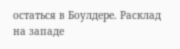остаться в Боулдере. Расклад на западе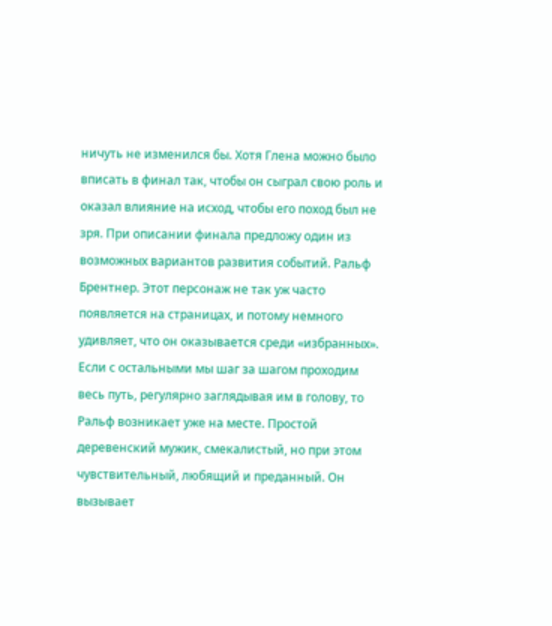ничуть не изменился бы. Хотя Глена можно было вписать в финал так, чтобы он сыграл свою роль и оказал влияние на исход, чтобы его поход был не зря. При описании финала предложу один из возможных вариантов развития событий. Ральф Брентнер. Этот персонаж не так уж часто появляется на страницах, и потому немного удивляет, что он оказывается среди «избранных». Если с остальными мы шаг за шагом проходим весь путь, регулярно заглядывая им в голову, то Ральф возникает уже на месте. Простой деревенский мужик, смекалистый, но при этом чувствительный, любящий и преданный. Он вызывает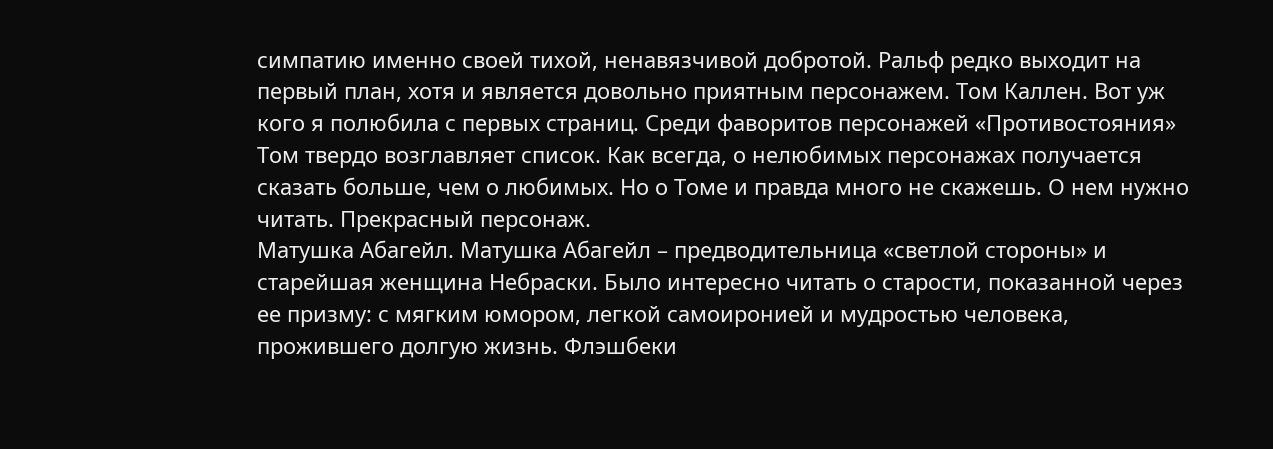симпатию именно своей тихой, ненавязчивой добротой. Ральф редко выходит на первый план, хотя и является довольно приятным персонажем. Том Каллен. Вот уж кого я полюбила с первых страниц. Среди фаворитов персонажей «Противостояния» Том твердо возглавляет список. Как всегда, о нелюбимых персонажах получается сказать больше, чем о любимых. Но о Томе и правда много не скажешь. О нем нужно читать. Прекрасный персонаж.
Матушка Абагейл. Матушка Абагейл – предводительница «светлой стороны» и старейшая женщина Небраски. Было интересно читать о старости, показанной через ее призму: с мягким юмором, легкой самоиронией и мудростью человека, прожившего долгую жизнь. Флэшбеки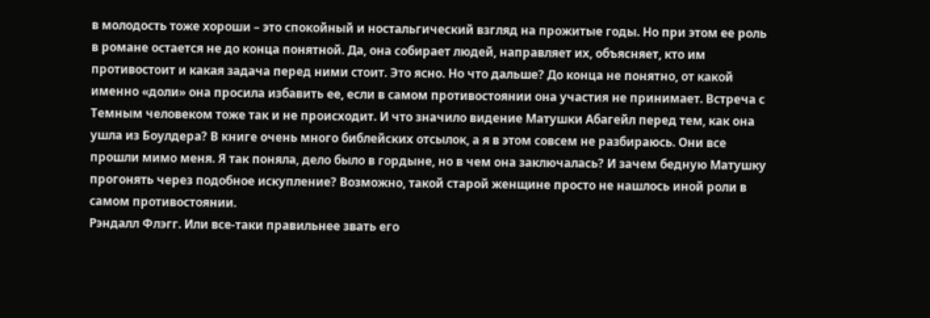в молодость тоже хороши – это спокойный и ностальгический взгляд на прожитые годы. Но при этом ее роль в романе остается не до конца понятной. Да, она собирает людей, направляет их, объясняет, кто им противостоит и какая задача перед ними стоит. Это ясно. Но что дальше? До конца не понятно, от какой именно «доли» она просила избавить ее, если в самом противостоянии она участия не принимает. Встреча с Темным человеком тоже так и не происходит. И что значило видение Матушки Абагейл перед тем, как она ушла из Боулдера? В книге очень много библейских отсылок, а я в этом совсем не разбираюсь. Они все прошли мимо меня. Я так поняла, дело было в гордыне, но в чем она заключалась? И зачем бедную Матушку прогонять через подобное искупление? Возможно, такой старой женщине просто не нашлось иной роли в самом противостоянии.
Рэндалл Флэгг. Или все-таки правильнее звать его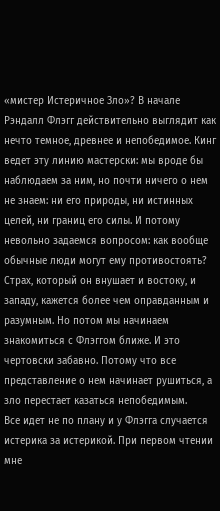«мистер Истеричное Зло»? В начале Рэндалл Флэгг действительно выглядит как нечто темное, древнее и непобедимое. Кинг ведет эту линию мастерски: мы вроде бы наблюдаем за ним, но почти ничего о нем не знаем: ни его природы, ни истинных целей, ни границ его силы. И потому невольно задаемся вопросом: как вообще обычные люди могут ему противостоять? Страх, который он внушает и востоку, и западу, кажется более чем оправданным и разумным. Но потом мы начинаем знакомиться с Флэггом ближе. И это чертовски забавно. Потому что все представление о нем начинает рушиться, а зло перестает казаться непобедимым.
Все идет не по плану и у Флэгга случается истерика за истерикой. При первом чтении мне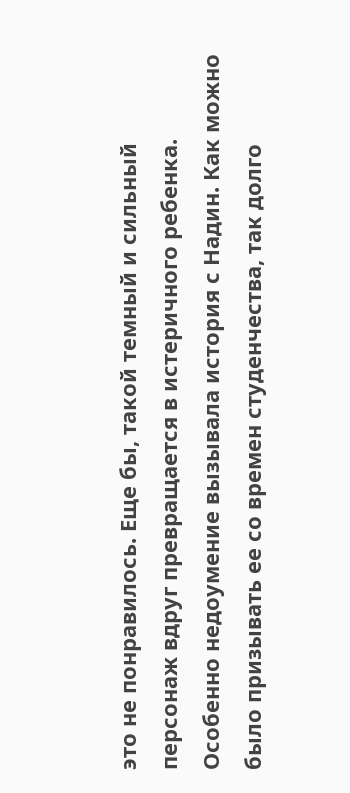это не понравилось. Еще бы, такой темный и сильный персонаж вдруг превращается в истеричного ребенка. Особенно недоумение вызывала история с Надин. Как можно было призывать ее со времен студенчества, так долго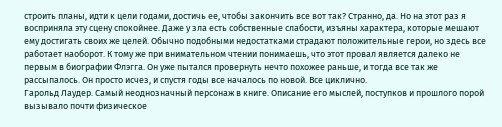строить планы, идти к цели годами, достичь ее, чтобы закончить все вот так? Странно, да. Но на этот раз я восприняла эту сцену спокойнее. Даже у зла есть собственные слабости, изъяны характера, которые мешают ему достигать своих же целей. Обычно подобными недостатками страдают положительные герои, но здесь все работает наоборот. К тому же при внимательном чтении понимаешь, что этот провал является далеко не первым в биографии Флэгга. Он уже пытался провернуть нечто похожее раньше, и тогда все так же рассыпалось. Он просто исчез, и спустя годы все началось по новой. Все циклично.
Гарольд Лаудер. Самый неоднозначный персонаж в книге. Описание его мыслей, поступков и прошлого порой вызывало почти физическое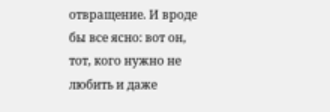отвращение. И вроде бы все ясно: вот он, тот, кого нужно не любить и даже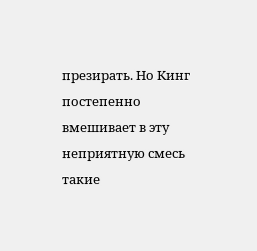презирать. Но Кинг постепенно вмешивает в эту неприятную смесь такие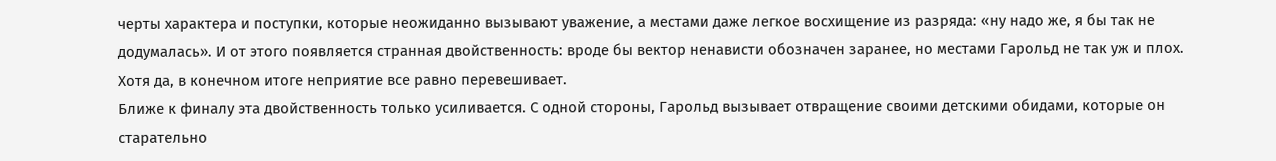черты характера и поступки, которые неожиданно вызывают уважение, а местами даже легкое восхищение из разряда: «ну надо же, я бы так не додумалась». И от этого появляется странная двойственность: вроде бы вектор ненависти обозначен заранее, но местами Гарольд не так уж и плох. Хотя да, в конечном итоге неприятие все равно перевешивает.
Ближе к финалу эта двойственность только усиливается. С одной стороны, Гарольд вызывает отвращение своими детскими обидами, которые он старательно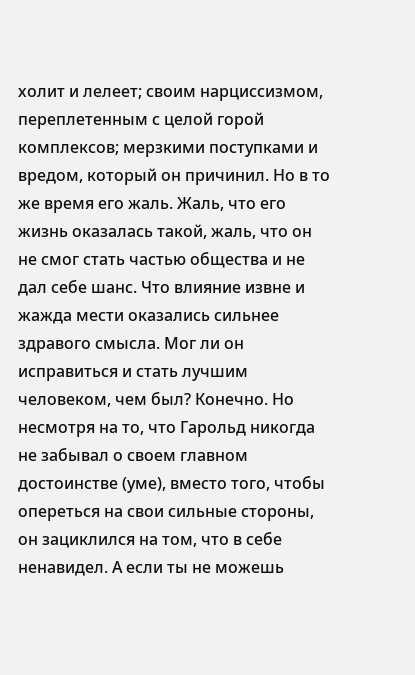холит и лелеет; своим нарциссизмом, переплетенным с целой горой комплексов; мерзкими поступками и вредом, который он причинил. Но в то же время его жаль. Жаль, что его жизнь оказалась такой, жаль, что он не смог стать частью общества и не дал себе шанс. Что влияние извне и жажда мести оказались сильнее здравого смысла. Мог ли он исправиться и стать лучшим человеком, чем был? Конечно. Но несмотря на то, что Гарольд никогда не забывал о своем главном достоинстве (уме), вместо того, чтобы опереться на свои сильные стороны, он зациклился на том, что в себе ненавидел. А если ты не можешь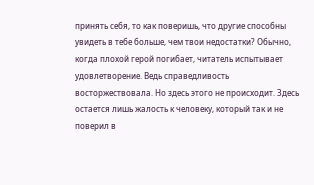принять себя, то как поверишь, что другие способны увидеть в тебе больше, чем твои недостатки? Обычно, когда плохой герой погибает, читатель испытывает удовлетворение. Ведь справедливость восторжествовала. Но здесь этого не происходит. Здесь остается лишь жалость к человеку, который так и не поверил в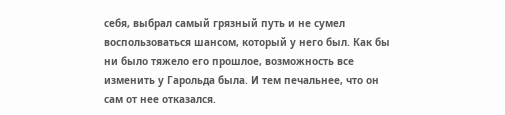себя, выбрал самый грязный путь и не сумел воспользоваться шансом, который у него был. Как бы ни было тяжело его прошлое, возможность все изменить у Гарольда была. И тем печальнее, что он сам от нее отказался.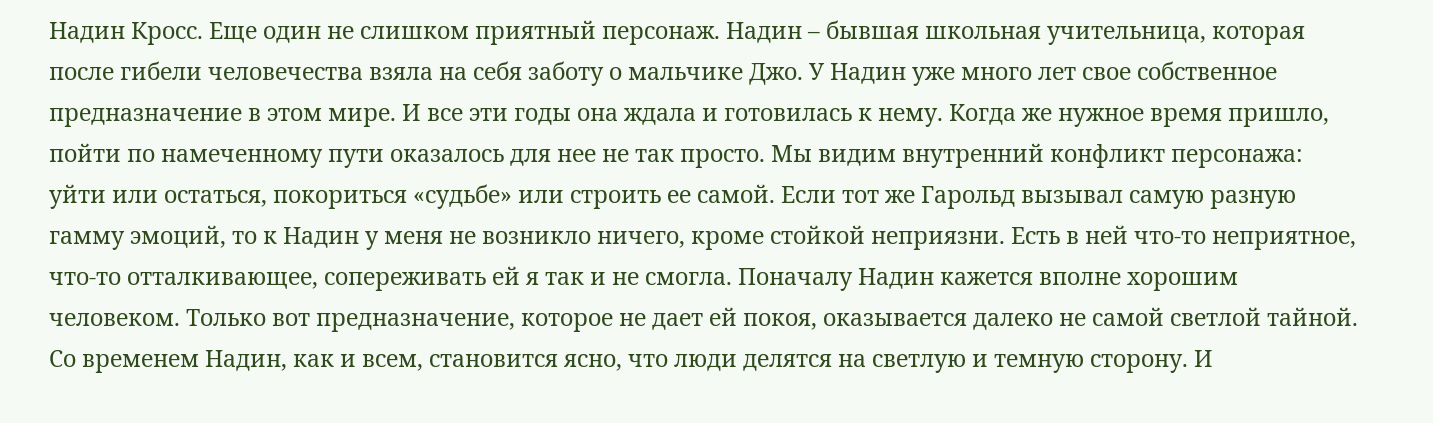Надин Кросс. Еще один не слишком приятный персонаж. Надин – бывшая школьная учительница, которая после гибели человечества взяла на себя заботу о мальчике Джо. У Надин уже много лет свое собственное предназначение в этом мире. И все эти годы она ждала и готовилась к нему. Когда же нужное время пришло, пойти по намеченному пути оказалось для нее не так просто. Мы видим внутренний конфликт персонажа: уйти или остаться, покориться «судьбе» или строить ее самой. Если тот же Гарольд вызывал самую разную гамму эмоций, то к Надин у меня не возникло ничего, кроме стойкой неприязни. Есть в ней что-то неприятное, что-то отталкивающее, сопереживать ей я так и не смогла. Поначалу Надин кажется вполне хорошим человеком. Только вот предназначение, которое не дает ей покоя, оказывается далеко не самой светлой тайной.
Со временем Надин, как и всем, становится ясно, что люди делятся на светлую и темную сторону. И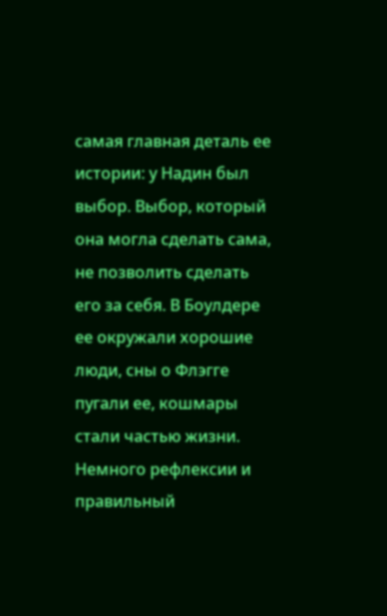самая главная деталь ее истории: у Надин был выбор. Выбор, который она могла сделать сама, не позволить сделать его за себя. В Боулдере ее окружали хорошие люди, сны о Флэгге пугали ее, кошмары стали частью жизни. Немного рефлексии и правильный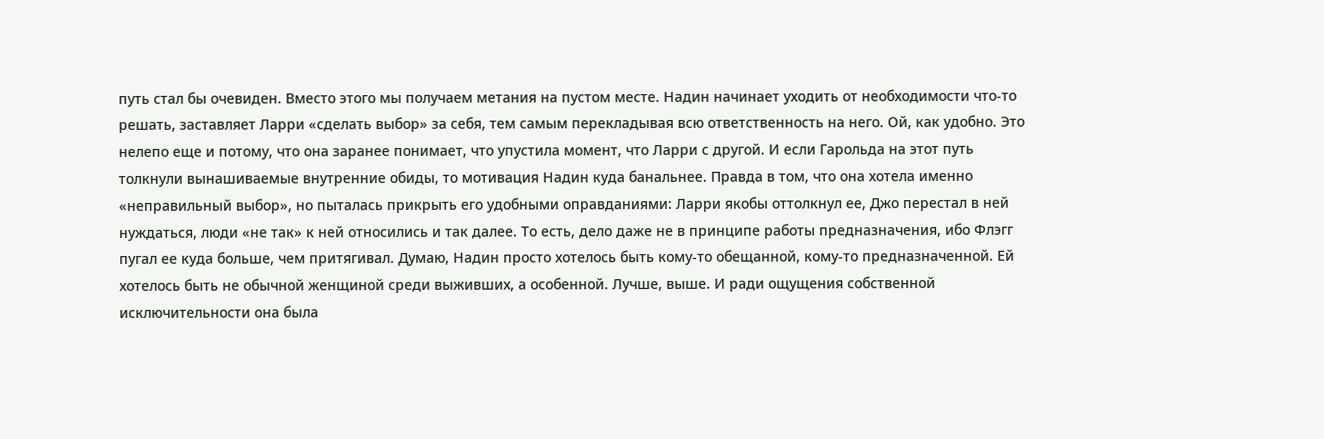путь стал бы очевиден. Вместо этого мы получаем метания на пустом месте. Надин начинает уходить от необходимости что-то решать, заставляет Ларри «сделать выбор» за себя, тем самым перекладывая всю ответственность на него. Ой, как удобно. Это нелепо еще и потому, что она заранее понимает, что упустила момент, что Ларри с другой. И если Гарольда на этот путь толкнули вынашиваемые внутренние обиды, то мотивация Надин куда банальнее. Правда в том, что она хотела именно «неправильный выбор», но пыталась прикрыть его удобными оправданиями: Ларри якобы оттолкнул ее, Джо перестал в ней нуждаться, люди «не так» к ней относились и так далее. То есть, дело даже не в принципе работы предназначения, ибо Флэгг пугал ее куда больше, чем притягивал. Думаю, Надин просто хотелось быть кому-то обещанной, кому-то предназначенной. Ей хотелось быть не обычной женщиной среди выживших, а особенной. Лучше, выше. И ради ощущения собственной исключительности она была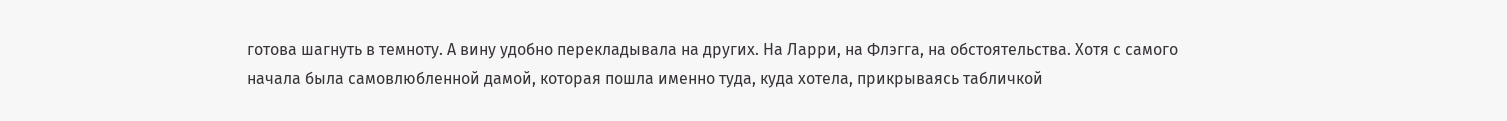готова шагнуть в темноту. А вину удобно перекладывала на других. На Ларри, на Флэгга, на обстоятельства. Хотя с самого начала была самовлюбленной дамой, которая пошла именно туда, куда хотела, прикрываясь табличкой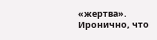«жертва». Иронично, что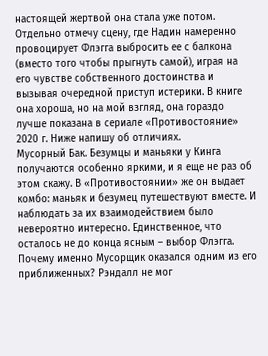настоящей жертвой она стала уже потом. Отдельно отмечу сцену, где Надин намеренно провоцирует Флэгга выбросить ее с балкона (вместо того чтобы прыгнуть самой), играя на его чувстве собственного достоинства и вызывая очередной приступ истерики. В книге она хороша, но на мой взгляд, она гораздо лучше показана в сериале «Противостояние» 2020 г. Ниже напишу об отличиях.
Мусорный Бак. Безумцы и маньяки у Кинга получаются особенно яркими, и я еще не раз об этом скажу. В «Противостоянии» же он выдает комбо: маньяк и безумец путешествуют вместе. И наблюдать за их взаимодействием было невероятно интересно. Единственное, что осталось не до конца ясным – выбор Флэгга. Почему именно Мусорщик оказался одним из его приближенных? Рэндалл не мог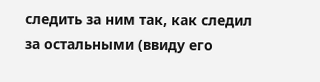следить за ним так, как следил за остальными (ввиду его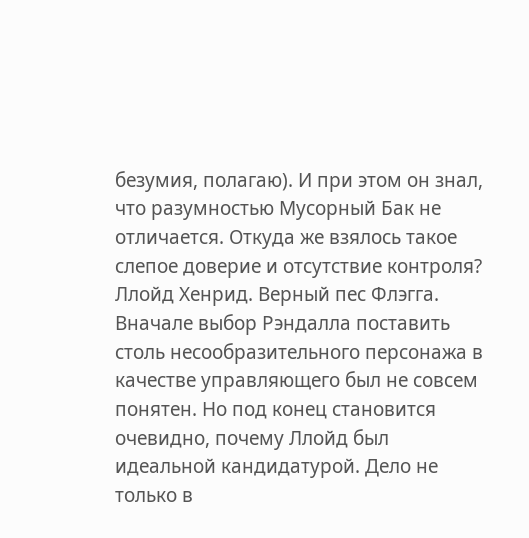безумия, полагаю). И при этом он знал, что разумностью Мусорный Бак не отличается. Откуда же взялось такое слепое доверие и отсутствие контроля? Ллойд Хенрид. Верный пес Флэгга. Вначале выбор Рэндалла поставить столь несообразительного персонажа в качестве управляющего был не совсем понятен. Но под конец становится очевидно, почему Ллойд был идеальной кандидатурой. Дело не только в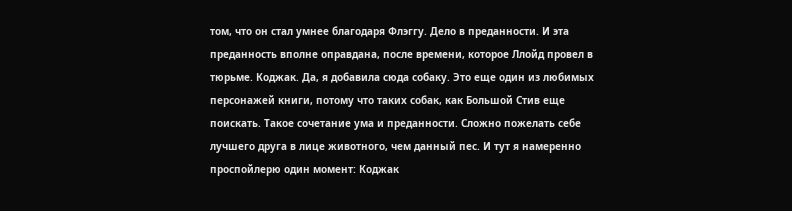том, что он стал умнее благодаря Флэггу. Дело в преданности. И эта преданность вполне оправдана, после времени, которое Ллойд провел в тюрьме. Коджак. Да, я добавила сюда собаку. Это еще один из любимых персонажей книги, потому что таких собак, как Большой Стив еще поискать. Такое сочетание ума и преданности. Сложно пожелать себе лучшего друга в лице животного, чем данный пес. И тут я намеренно проспойлерю один момент: Коджак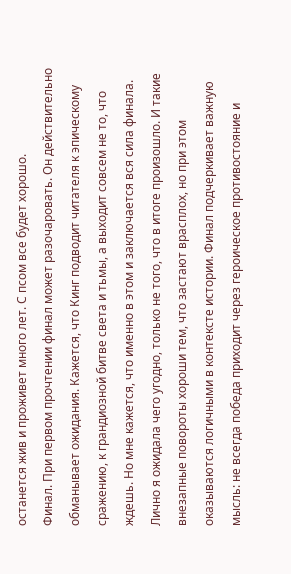останется жив и проживет много лет. С псом все будет хорошо.
Финал. При первом прочтении финал может разочаровать. Он действительно обманывает ожидания. Кажется, что Кинг подводит читателя к эпическому сражению, к грандиозной битве света и тьмы, а выходит совсем не то, что ждешь. Но мне кажется, что именно в этом и заключается вся сила финала. Лично я ожидала чего угодно, только не того, что в итоге произошло. И такие внезапные повороты хороши тем, что застают врасплох, но при этом оказываются логичными в контексте истории. Финал подчеркивает важную мысль: не всегда победа приходит через героическое противостояние и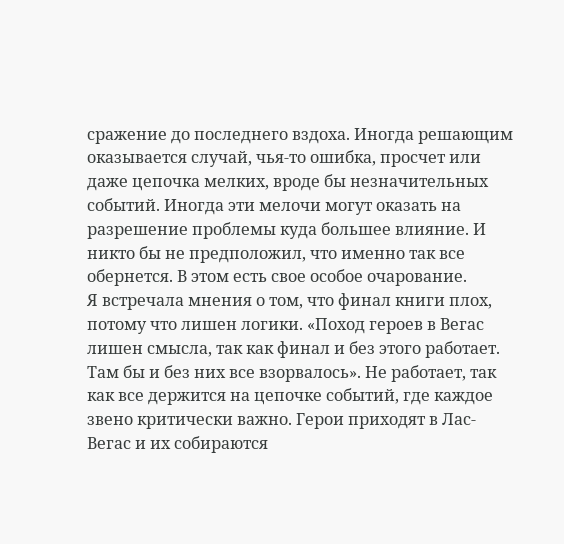сражение до последнего вздоха. Иногда решающим оказывается случай, чья-то ошибка, просчет или даже цепочка мелких, вроде бы незначительных событий. Иногда эти мелочи могут оказать на разрешение проблемы куда большее влияние. И никто бы не предположил, что именно так все обернется. В этом есть свое особое очарование.
Я встречала мнения о том, что финал книги плох, потому что лишен логики. «Поход героев в Вегас лишен смысла, так как финал и без этого работает. Там бы и без них все взорвалось». Не работает, так как все держится на цепочке событий, где каждое звено критически важно. Герои приходят в Лас-Вегас и их собираются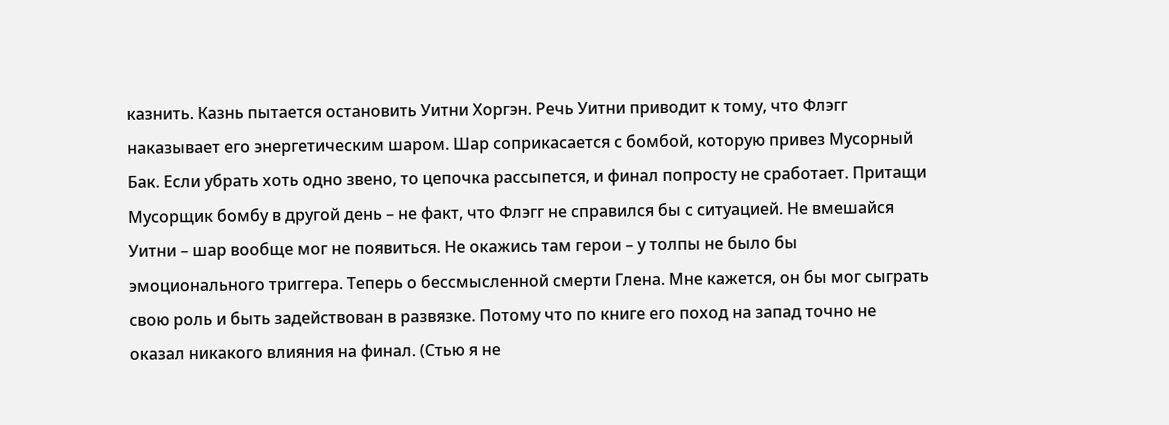казнить. Казнь пытается остановить Уитни Хоргэн. Речь Уитни приводит к тому, что Флэгг наказывает его энергетическим шаром. Шар соприкасается с бомбой, которую привез Мусорный Бак. Если убрать хоть одно звено, то цепочка рассыпется, и финал попросту не сработает. Притащи Мусорщик бомбу в другой день – не факт, что Флэгг не справился бы с ситуацией. Не вмешайся Уитни – шар вообще мог не появиться. Не окажись там герои – у толпы не было бы эмоционального триггера. Теперь о бессмысленной смерти Глена. Мне кажется, он бы мог сыграть свою роль и быть задействован в развязке. Потому что по книге его поход на запад точно не оказал никакого влияния на финал. (Стью я не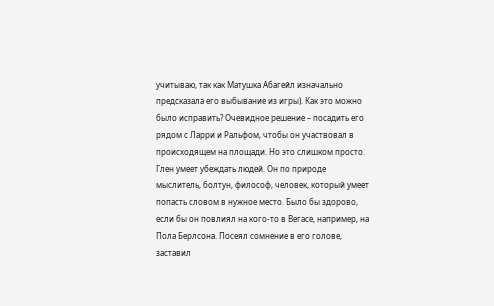учитываю, так как Матушка Абагейл изначально предсказала его выбывание из игры). Как это можно было исправить? Очевидное решение – посадить его рядом с Ларри и Ральфом, чтобы он участвовал в происходящем на площади. Но это слишком просто. Глен умеет убеждать людей. Он по природе мыслитель, болтун, философ, человек, который умеет попасть словом в нужное место. Было бы здорово, если бы он повлиял на кого-то в Вегасе, например, на Пола Берлсона. Посеял сомнение в его голове, заставил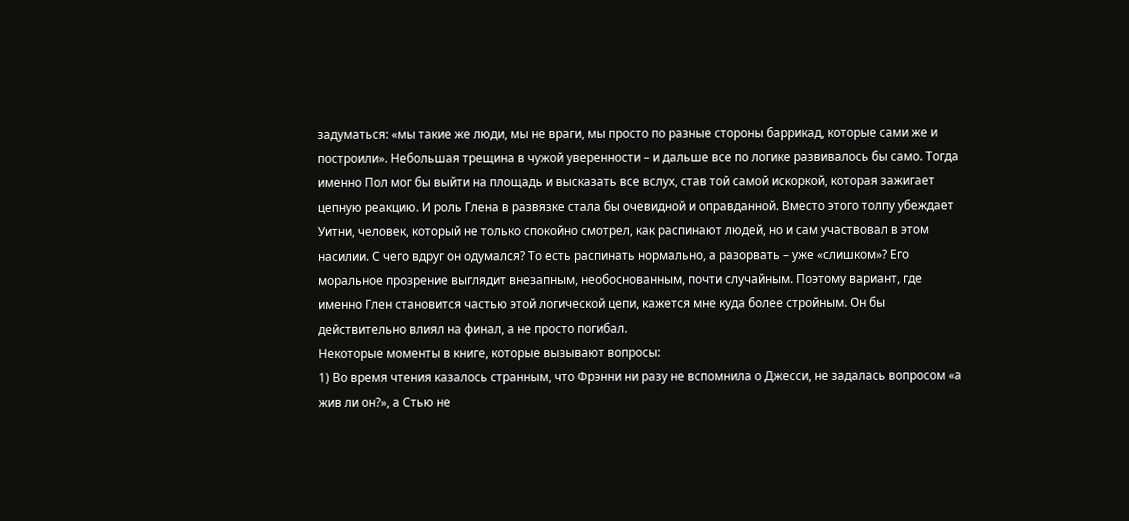задуматься: «мы такие же люди, мы не враги, мы просто по разные стороны баррикад, которые сами же и построили». Небольшая трещина в чужой уверенности – и дальше все по логике развивалось бы само. Тогда именно Пол мог бы выйти на площадь и высказать все вслух, став той самой искоркой, которая зажигает цепную реакцию. И роль Глена в развязке стала бы очевидной и оправданной. Вместо этого толпу убеждает Уитни, человек, который не только спокойно смотрел, как распинают людей, но и сам участвовал в этом насилии. С чего вдруг он одумался? То есть распинать нормально, а разорвать – уже «слишком»? Его моральное прозрение выглядит внезапным, необоснованным, почти случайным. Поэтому вариант, где именно Глен становится частью этой логической цепи, кажется мне куда более стройным. Он бы действительно влиял на финал, а не просто погибал.
Некоторые моменты в книге, которые вызывают вопросы:
1) Во время чтения казалось странным, что Фрэнни ни разу не вспомнила о Джесси, не задалась вопросом «а жив ли он?», а Стью не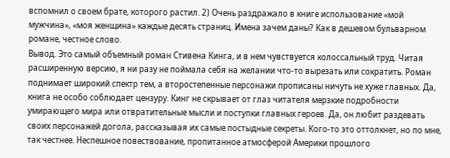вспомнил о своем брате, которого растил. 2) Очень раздражало в книге использование «мой мужчина», «моя женщина» каждые десять страниц. Имена зачем даны? Как в дешевом бульварном романе, честное слово.
Вывод. Это самый объемный роман Стивена Кинга, и в нем чувствуется колоссальный труд. Читая расширенную версию, я ни разу не поймала себя на желании что-то вырезать или сократить. Роман поднимает широкий спектр тем, а второстепенные персонажи прописаны ничуть не хуже главных. Да, книга не особо соблюдает цензуру. Кинг не скрывает от глаз читателя мерзкие подробности умирающего мира или отвратительные мысли и поступки главных героев. Да, он любит раздевать своих персонажей догола, рассказывая их самые постыдные секреты. Кого-то это оттолкнет, но по мне, так честнее. Неспешное повествование, пропитанное атмосферой Америки прошлого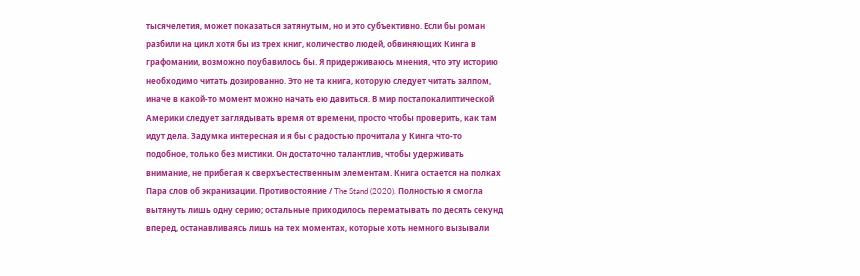тысячелетия, может показаться затянутым, но и это субъективно. Если бы роман разбили на цикл хотя бы из трех книг, количество людей, обвиняющих Кинга в графомании, возможно поубавилось бы. Я придерживаюсь мнения, что эту историю необходимо читать дозированно. Это не та книга, которую следует читать залпом, иначе в какой-то момент можно начать ею давиться. В мир постапокалиптической Америки следует заглядывать время от времени, просто чтобы проверить, как там идут дела. Задумка интересная и я бы с радостью прочитала у Кинга что-то подобное, только без мистики. Он достаточно талантлив, чтобы удерживать внимание, не прибегая к сверхъестественным элементам. Книга остается на полках
Пара слов об экранизации. Противостояние / The Stand (2020). Полностью я смогла вытянуть лишь одну серию; остальные приходилось перематывать по десять секунд вперед, останавливаясь лишь на тех моментах, которые хоть немного вызывали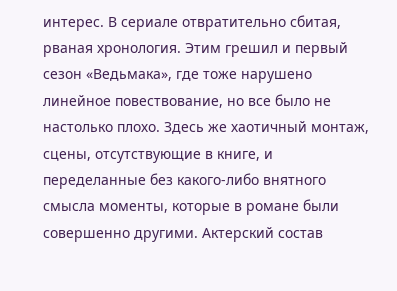интерес. В сериале отвратительно сбитая, рваная хронология. Этим грешил и первый сезон «Ведьмака», где тоже нарушено линейное повествование, но все было не настолько плохо. Здесь же хаотичный монтаж, сцены, отсутствующие в книге, и переделанные без какого-либо внятного смысла моменты, которые в романе были совершенно другими. Актерский состав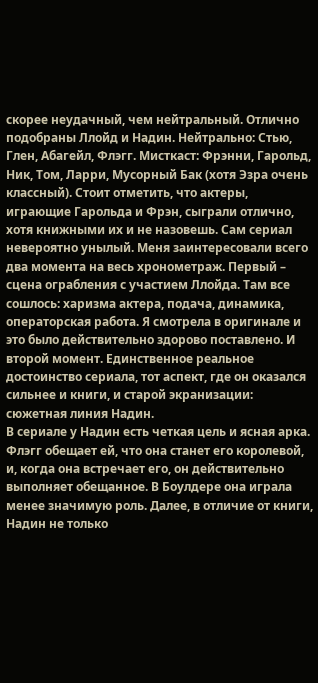скорее неудачный, чем нейтральный. Отлично подобраны Ллойд и Надин. Нейтрально: Стью, Глен, Абагейл, Флэгг. Мисткаст: Фрэнни, Гарольд, Ник, Том, Ларри, Мусорный Бак (хотя Эзра очень классный). Стоит отметить, что актеры, играющие Гарольда и Фрэн, сыграли отлично, хотя книжными их и не назовешь. Сам сериал невероятно унылый. Меня заинтересовали всего два момента на весь хронометраж. Первый – сцена ограбления с участием Ллойда. Там все сошлось: харизма актера, подача, динамика, операторская работа. Я смотрела в оригинале и это было действительно здорово поставлено. И второй момент. Единственное реальное достоинство сериала, тот аспект, где он оказался сильнее и книги, и старой экранизации: сюжетная линия Надин.
В сериале у Надин есть четкая цель и ясная арка. Флэгг обещает ей, что она станет его королевой, и, когда она встречает его, он действительно выполняет обещанное. В Боулдере она играла менее значимую роль. Далее, в отличие от книги, Надин не только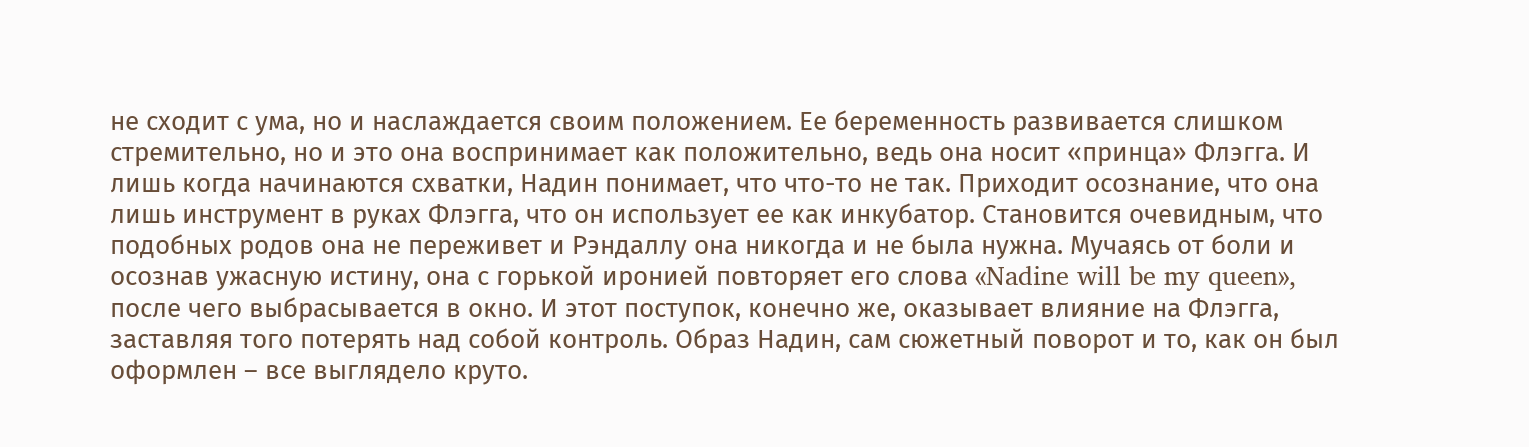не сходит с ума, но и наслаждается своим положением. Ее беременность развивается слишком стремительно, но и это она воспринимает как положительно, ведь она носит «принца» Флэгга. И лишь когда начинаются схватки, Надин понимает, что что-то не так. Приходит осознание, что она лишь инструмент в руках Флэгга, что он использует ее как инкубатор. Становится очевидным, что подобных родов она не переживет и Рэндаллу она никогда и не была нужна. Мучаясь от боли и осознав ужасную истину, она с горькой иронией повторяет его слова «Nadine will be my queen», после чего выбрасывается в окно. И этот поступок, конечно же, оказывает влияние на Флэгга, заставляя того потерять над собой контроль. Образ Надин, сам сюжетный поворот и то, как он был оформлен – все выглядело круто.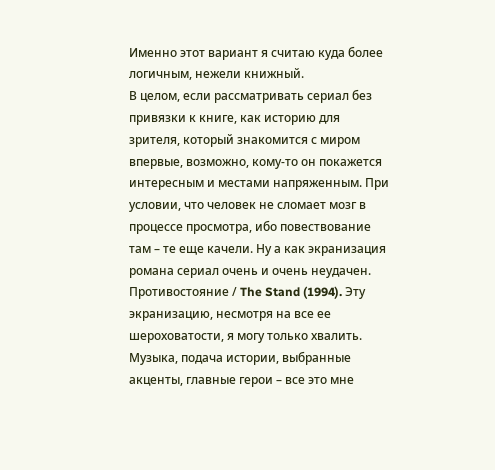Именно этот вариант я считаю куда более логичным, нежели книжный.
В целом, если рассматривать сериал без привязки к книге, как историю для зрителя, который знакомится с миром впервые, возможно, кому-то он покажется интересным и местами напряженным. При условии, что человек не сломает мозг в процессе просмотра, ибо повествование там – те еще качели. Ну а как экранизация романа сериал очень и очень неудачен.
Противостояние / The Stand (1994). Эту экранизацию, несмотря на все ее шероховатости, я могу только хвалить. Музыка, подача истории, выбранные акценты, главные герои – все это мне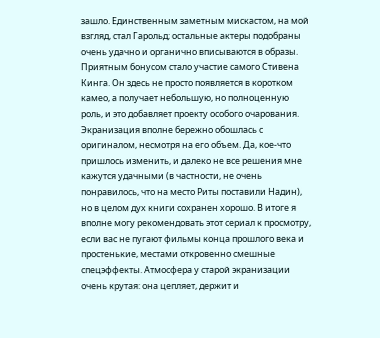зашло. Единственным заметным мискастом, на мой взгляд, стал Гарольд; остальные актеры подобраны очень удачно и органично вписываются в образы. Приятным бонусом стало участие самого Стивена Кинга. Он здесь не просто появляется в коротком камео, а получает небольшую, но полноценную роль, и это добавляет проекту особого очарования. Экранизация вполне бережно обошлась с оригиналом, несмотря на его объем. Да, кое-что пришлось изменить, и далеко не все решения мне кажутся удачными (в частности, не очень понравилось, что на место Риты поставили Надин), но в целом дух книги сохранен хорошо. В итоге я вполне могу рекомендовать этот сериал к просмотру, если вас не пугают фильмы конца прошлого века и простенькие, местами откровенно смешные спецэффекты. Атмосфера у старой экранизации очень крутая: она цепляет, держит и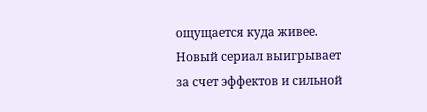ощущается куда живее. Новый сериал выигрывает за счет эффектов и сильной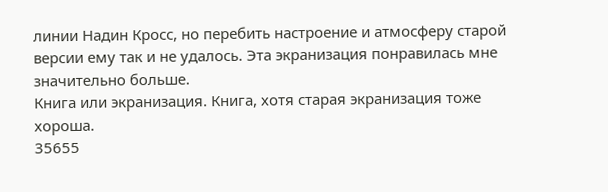линии Надин Кросс, но перебить настроение и атмосферу старой версии ему так и не удалось. Эта экранизация понравилась мне значительно больше.
Книга или экранизация. Книга, хотя старая экранизация тоже хороша.
35655